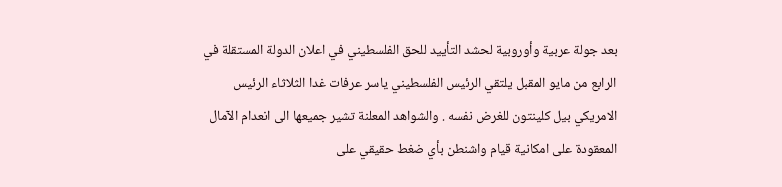بعد جولة عربية وأوروبية لحشد التأييد للحق الفلسطيني في اعلان الدولة المستقلة في الرابع من مايو المقبل يلتقي الرئيس الفلسطيني ياسر عرفات غدا الثلاثاء الرئيس الامريكي بيل كلينتون للغرض نفسه . والشواهد المعلنة تشير جميعها الى انعدام الآمال المعقودة على امكانية قيام واشنطن بأي ضغط حقيقي على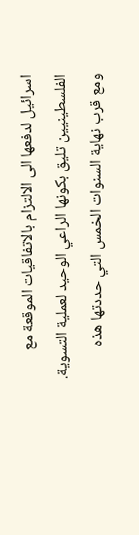اسرائيل لدفعها الى الالتزام بالاتفاقيات الموقعة مع الفلسطينيين تليق بكونها الراعي الوحيد لعملية التسوية. ومع قرب نهاية السنوات الخمس التي حددتها هذه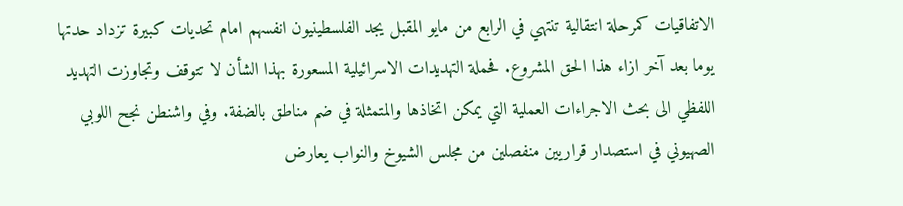الاتفاقيات كمرحلة انتقالية تنتهي في الرابع من مايو المقبل يجد الفلسطينيون انفسهم امام تحديات كبيرة تزداد حدتها يوما بعد آخر ازاء هذا الحق المشروع. فحملة التهديدات الاسرائيلية المسعورة بهذا الشأن لا تتوقف وتجاوزت التهديد اللفظي الى بحث الاجراءات العملية التي يمكن اتخاذها والمتمثلة في ضم مناطق بالضفة. وفي واشنطن نجح اللوبي الصهيوني في استصدار قراريين منفصلين من مجلس الشيوخ والنواب يعارض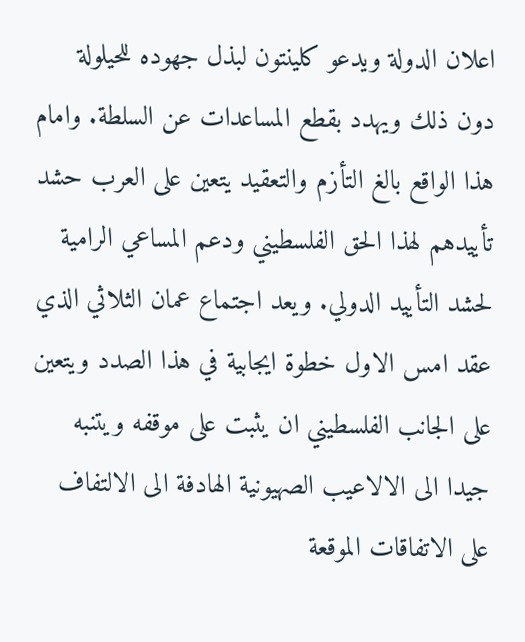اعلان الدولة ويدعو كلينتون لبذل جهوده للحيلولة دون ذلك ويهدد بقطع المساعدات عن السلطة. وامام هذا الواقع بالغ التأزم والتعقيد يتعين على العرب حشد تأييدهم لهذا الحق الفلسطيني ودعم المساعي الرامية لحشد التأييد الدولي. ويعد اجتماع عمان الثلاثي الذي عقد امس الاول خطوة ايجابية في هذا الصدد ويتعين على الجانب الفلسطيني ان يثبت على موقفه ويتنبه جيدا الى الالاعيب الصهيونية الهادفة الى الالتفاف على الاتفاقات الموقعة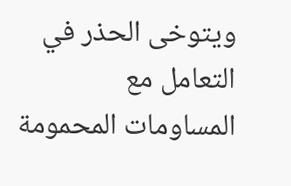ويتوخى الحذر في التعامل مع المساومات المحمومة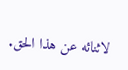لاثنائه عن هذا الحق.